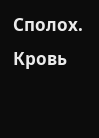Сполох. Кровь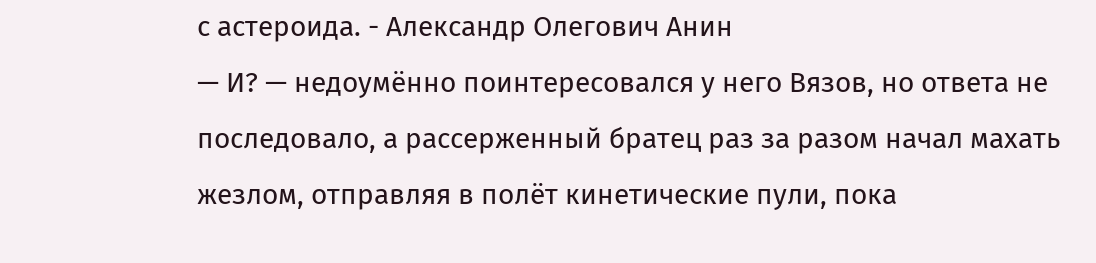с астероида. - Александр Олегович Анин
— И? — недоумённо поинтересовался у него Вязов, но ответа не последовало, а рассерженный братец раз за разом начал махать жезлом, отправляя в полёт кинетические пули, пока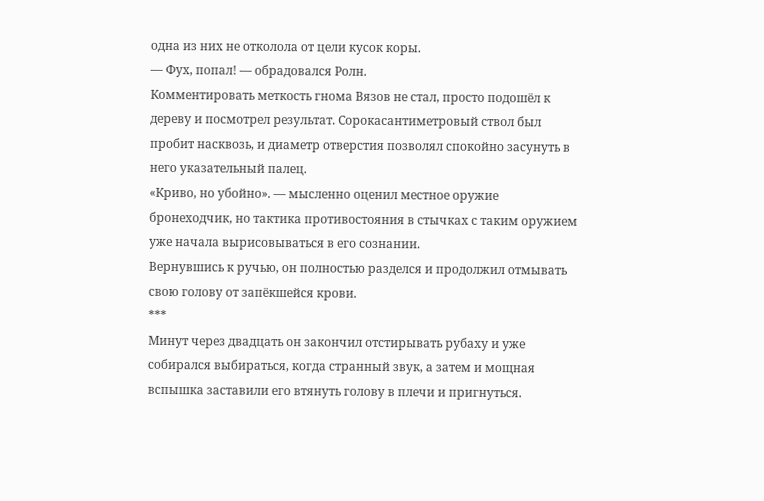одна из них не отколола от цели кусок коры.
— Фух, попал! — обрадовался Ролн.
Комментировать меткость гнома Вязов не стал, просто подошёл к дереву и посмотрел результат. Сорокасантиметровый ствол был пробит насквозь, и диаметр отверстия позволял спокойно засунуть в него указательный палец.
«Криво, но убойно». — мысленно оценил местное оружие бронеходчик, но тактика противостояния в стычках с таким оружием уже начала вырисовываться в его сознании.
Вернувшись к ручью, он полностью разделся и продолжил отмывать свою голову от запёкшейся крови.
***
Минут через двадцать он закончил отстирывать рубаху и уже собирался выбираться, когда странный звук, а затем и мощная вспышка заставили его втянуть голову в плечи и пригнуться.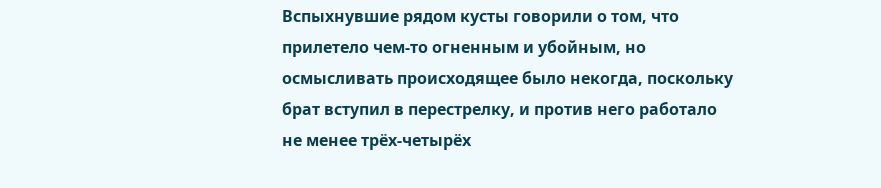Вспыхнувшие рядом кусты говорили о том, что прилетело чем-то огненным и убойным, но осмысливать происходящее было некогда, поскольку брат вступил в перестрелку, и против него работало не менее трёх-четырёх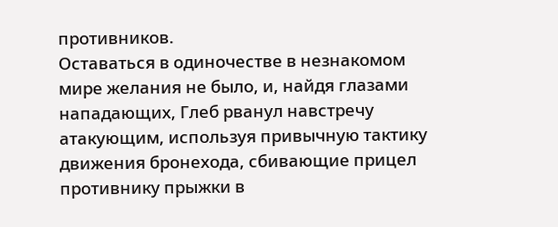противников.
Оставаться в одиночестве в незнакомом мире желания не было, и, найдя глазами нападающих, Глеб рванул навстречу атакующим, используя привычную тактику движения бронехода, сбивающие прицел противнику прыжки в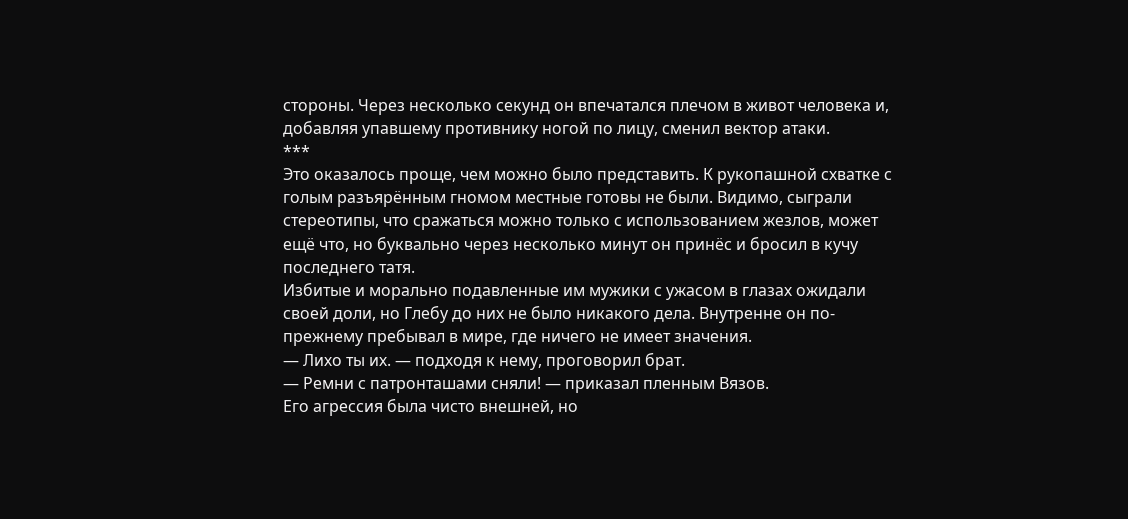стороны. Через несколько секунд он впечатался плечом в живот человека и, добавляя упавшему противнику ногой по лицу, сменил вектор атаки.
***
Это оказалось проще, чем можно было представить. К рукопашной схватке с голым разъярённым гномом местные готовы не были. Видимо, сыграли стереотипы, что сражаться можно только с использованием жезлов, может ещё что, но буквально через несколько минут он принёс и бросил в кучу последнего татя.
Избитые и морально подавленные им мужики с ужасом в глазах ожидали своей доли, но Глебу до них не было никакого дела. Внутренне он по-прежнему пребывал в мире, где ничего не имеет значения.
— Лихо ты их. — подходя к нему, проговорил брат.
— Ремни с патронташами сняли! — приказал пленным Вязов.
Его агрессия была чисто внешней, но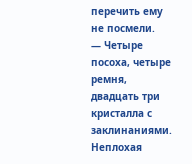перечить ему не посмели.
— Четыре посоха, четыре ремня, двадцать три кристалла с заклинаниями. Неплохая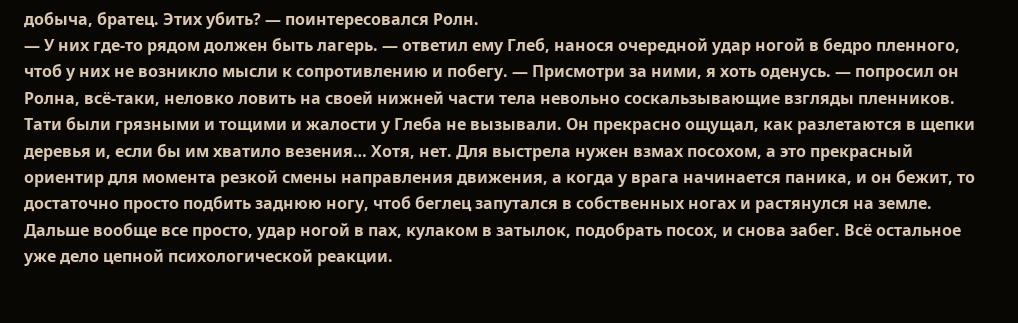добыча, братец. Этих убить? — поинтересовался Ролн.
— У них где-то рядом должен быть лагерь. — ответил ему Глеб, нанося очередной удар ногой в бедро пленного, чтоб у них не возникло мысли к сопротивлению и побегу. — Присмотри за ними, я хоть оденусь. — попросил он Ролна, всё-таки, неловко ловить на своей нижней части тела невольно соскальзывающие взгляды пленников.
Тати были грязными и тощими и жалости у Глеба не вызывали. Он прекрасно ощущал, как разлетаются в щепки деревья и, если бы им хватило везения… Хотя, нет. Для выстрела нужен взмах посохом, а это прекрасный ориентир для момента резкой смены направления движения, а когда у врага начинается паника, и он бежит, то достаточно просто подбить заднюю ногу, чтоб беглец запутался в собственных ногах и растянулся на земле. Дальше вообще все просто, удар ногой в пах, кулаком в затылок, подобрать посох, и снова забег. Всё остальное уже дело цепной психологической реакции.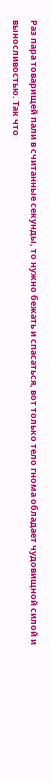Раз пара товарищей пали в считанные секунды, то нужно бежать и спасаться, вот только тело гнома обладает чудовищной силой и выносливостью. Так что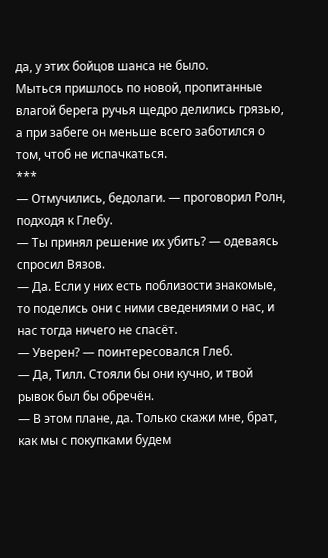да, у этих бойцов шанса не было.
Мыться пришлось по новой, пропитанные влагой берега ручья щедро делились грязью, а при забеге он меньше всего заботился о том, чтоб не испачкаться.
***
— Отмучились, бедолаги. — проговорил Ролн, подходя к Глебу.
— Ты принял решение их убить? — одеваясь спросил Вязов.
— Да. Если у них есть поблизости знакомые, то поделись они с ними сведениями о нас, и нас тогда ничего не спасёт.
— Уверен? — поинтересовался Глеб.
— Да, Тилл. Стояли бы они кучно, и твой рывок был бы обречён.
— В этом плане, да. Только скажи мне, брат, как мы с покупками будем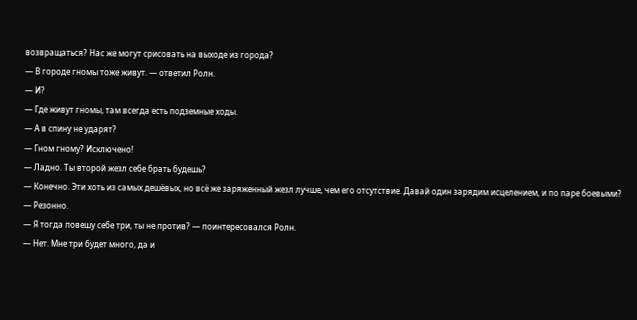возвращаться? Нас же могут срисовать на выходе из города?
— В городе гномы тоже живут. — ответил Ролн.
— И?
— Где живут гномы, там всегда есть подземные ходы.
— А в спину не ударят?
— Гном гному? Исключено!
— Ладно. Ты второй жезл себе брать будешь?
— Конечно. Эти хоть из самых дешёвых, но всё же заряженный жезл лучше, чем его отсутствие. Давай один зарядим исцелением, и по паре боевыми?
— Резонно.
— Я тогда повешу себе три, ты не против? — поинтересовался Ролн.
— Нет. Мне три будет много, да и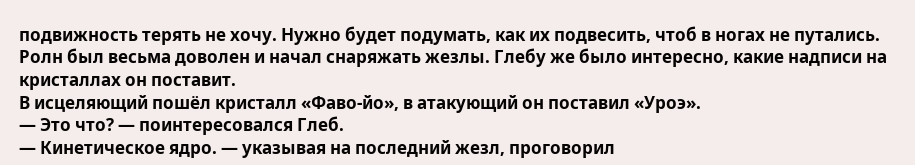подвижность терять не хочу. Нужно будет подумать, как их подвесить, чтоб в ногах не путались.
Ролн был весьма доволен и начал снаряжать жезлы. Глебу же было интересно, какие надписи на кристаллах он поставит.
В исцеляющий пошёл кристалл «Фаво-йо», в атакующий он поставил «Уроэ».
— Это что? — поинтересовался Глеб.
— Кинетическое ядро. — указывая на последний жезл, проговорил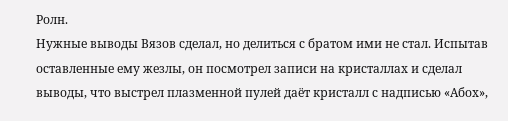Ролн.
Нужные выводы Вязов сделал, но делиться с братом ими не стал. Испытав оставленные ему жезлы, он посмотрел записи на кристаллах и сделал выводы, что выстрел плазменной пулей даёт кристалл с надписью «Абох»,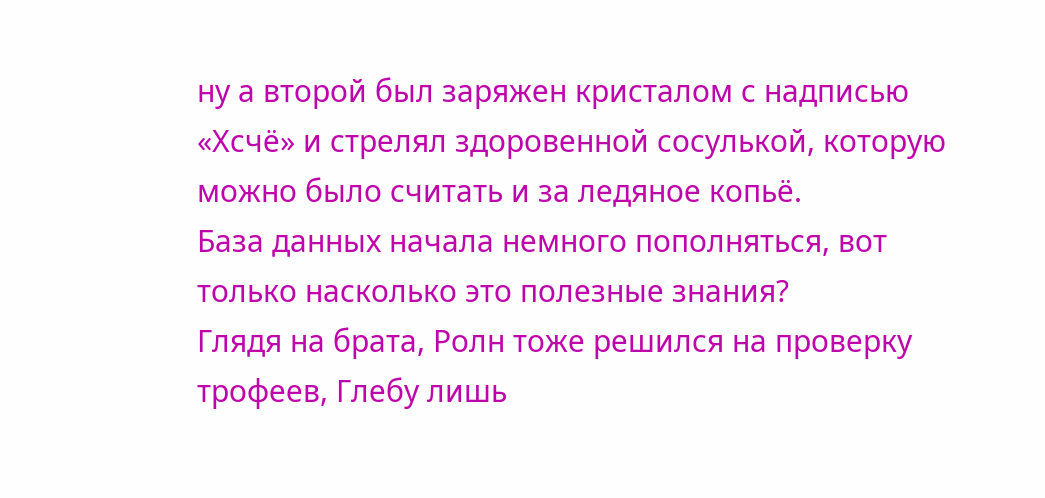ну а второй был заряжен кристалом с надписью «Хсчё» и стрелял здоровенной сосулькой, которую можно было считать и за ледяное копьё.
База данных начала немного пополняться, вот только насколько это полезные знания?
Глядя на брата, Ролн тоже решился на проверку трофеев, Глебу лишь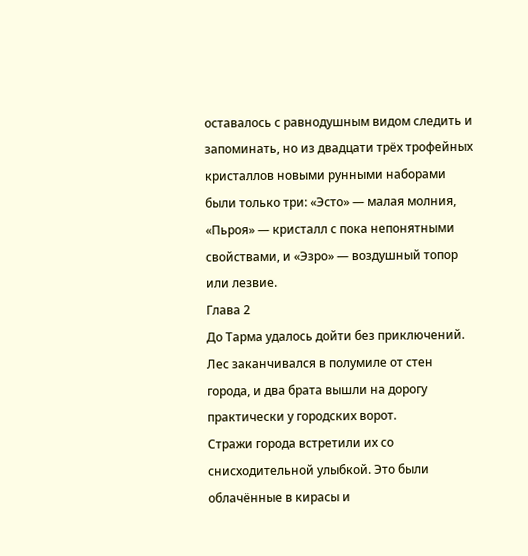оставалось с равнодушным видом следить и запоминать, но из двадцати трёх трофейных кристаллов новыми рунными наборами были только три: «Эсто» — малая молния, «Пьроя» — кристалл с пока непонятными свойствами, и «Эзро» — воздушный топор или лезвие.
Глава 2
До Тарма удалось дойти без приключений. Лес заканчивался в полумиле от стен города, и два брата вышли на дорогу практически у городских ворот.
Стражи города встретили их со снисходительной улыбкой. Это были облачённые в кирасы и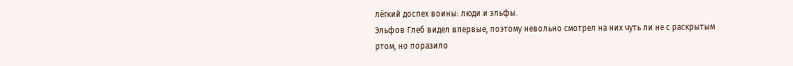лёгкий доспех воины: люди и эльфы.
Эльфов Глеб видел впервые, поэтому невольно смотрел на них чуть ли не с раскрытым ртом, но поразило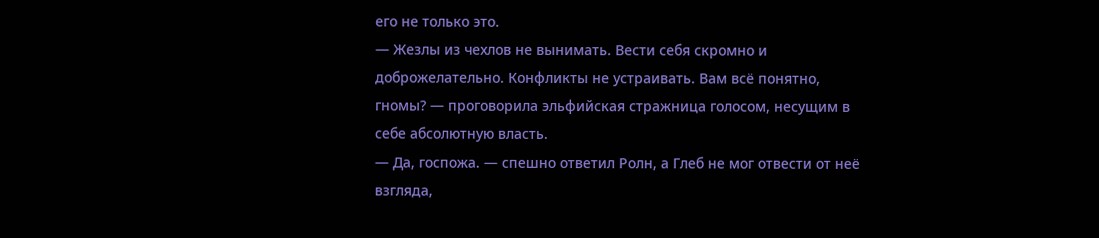его не только это.
— Жезлы из чехлов не вынимать. Вести себя скромно и доброжелательно. Конфликты не устраивать. Вам всё понятно, гномы? — проговорила эльфийская стражница голосом, несущим в себе абсолютную власть.
— Да, госпожа. — спешно ответил Ролн, а Глеб не мог отвести от неё взгляда,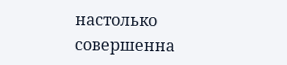настолько совершенна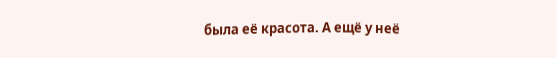была её красота. А ещё у неё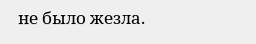не было жезла.